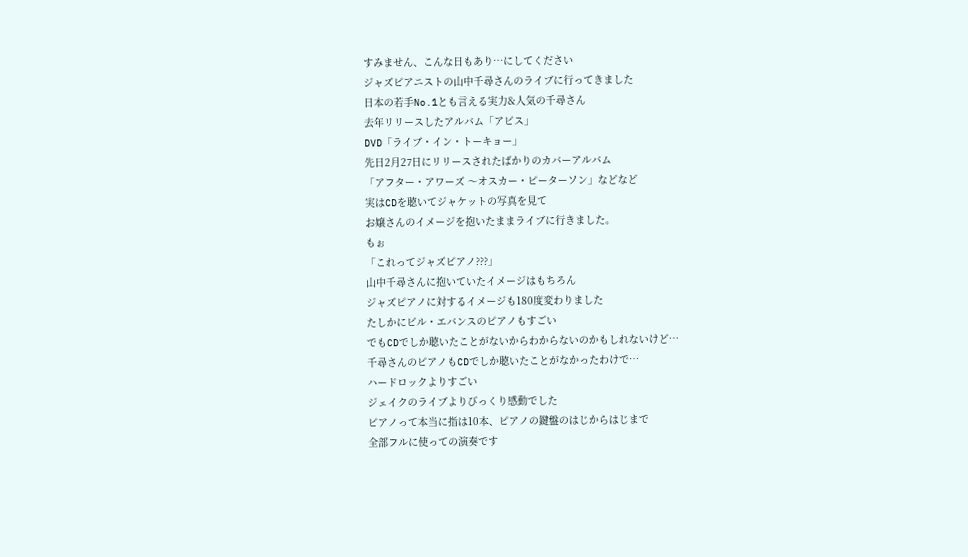すみません、こんな日もあり…にしてください
ジャズピアニストの山中千尋さんのライブに行ってきました
日本の若手No.1とも言える実力&人気の千尋さん
去年リリースしたアルバム「アビス」
DVD「ライブ・イン・トーキョー」
先日2月27日にリリースされたばかりのカバーアルバム
「アフター・アワーズ 〜オスカー・ピーターソン」などなど
実はCDを聴いてジャケットの写真を見て
お嬢さんのイメージを抱いたままライブに行きました。
もぉ
「これってジャズピアノ???」
山中千尋さんに抱いていたイメージはもちろん
ジャズピアノに対するイメージも180度変わりました
たしかにビル・エバンスのピアノもすごい
でもCDでしか聴いたことがないからわからないのかもしれないけど…
千尋さんのピアノもCDでしか聴いたことがなかったわけで…
ハードロックよりすごい
ジェイクのライブよりびっくり感動でした
ピアノって本当に指は10本、ピアノの鍵盤のはじからはじまで
全部フルに使っての演奏です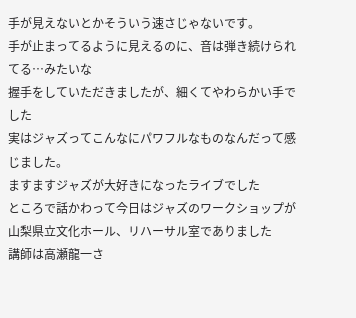手が見えないとかそういう速さじゃないです。
手が止まってるように見えるのに、音は弾き続けられてる…みたいな
握手をしていただきましたが、細くてやわらかい手でした
実はジャズってこんなにパワフルなものなんだって感じました。
ますますジャズが大好きになったライブでした
ところで話かわって今日はジャズのワークショップが
山梨県立文化ホール、リハーサル室でありました
講師は高瀬龍一さ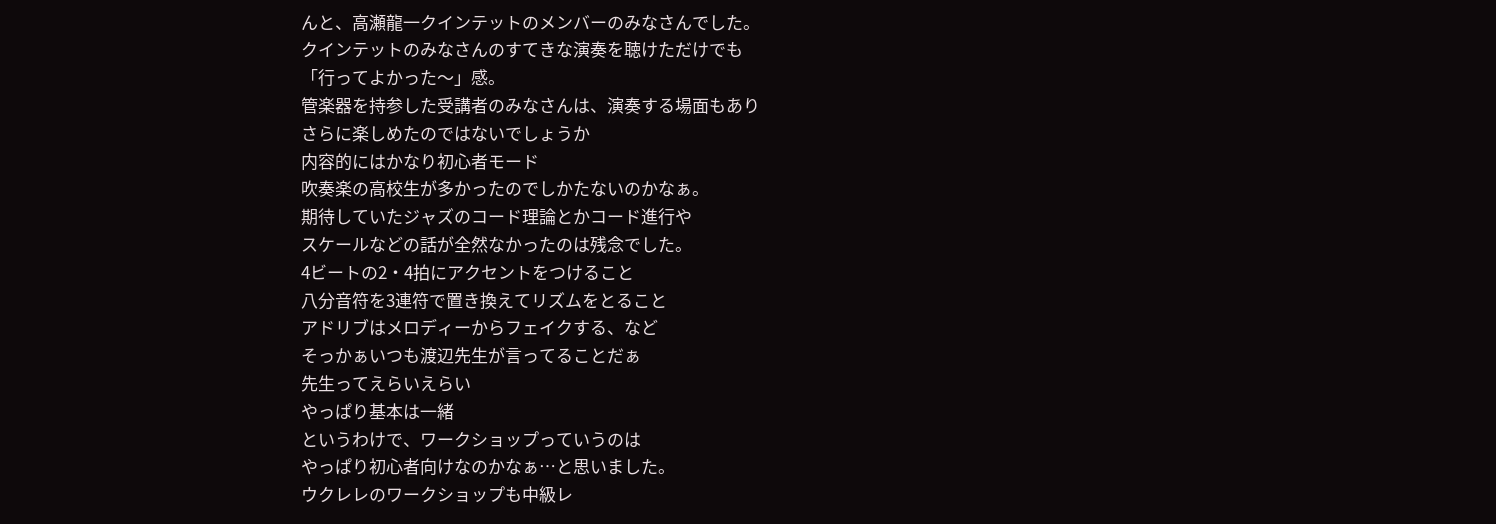んと、高瀬龍一クインテットのメンバーのみなさんでした。
クインテットのみなさんのすてきな演奏を聴けただけでも
「行ってよかった〜」感。
管楽器を持参した受講者のみなさんは、演奏する場面もあり
さらに楽しめたのではないでしょうか
内容的にはかなり初心者モード
吹奏楽の高校生が多かったのでしかたないのかなぁ。
期待していたジャズのコード理論とかコード進行や
スケールなどの話が全然なかったのは残念でした。
4ビートの2・4拍にアクセントをつけること
八分音符を3連符で置き換えてリズムをとること
アドリブはメロディーからフェイクする、など
そっかぁいつも渡辺先生が言ってることだぁ
先生ってえらいえらい
やっぱり基本は一緒
というわけで、ワークショップっていうのは
やっぱり初心者向けなのかなぁ…と思いました。
ウクレレのワークショップも中級レ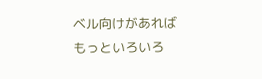ベル向けがあれば
もっといろいろ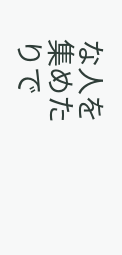な人を集めたりで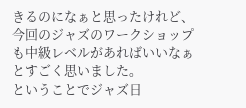きるのになぁと思ったけれど、
今回のジャズのワークショップも中級レベルがあればいいなぁ
とすごく思いました。
ということでジャズ日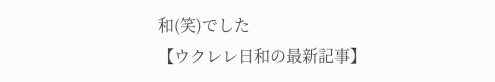和(笑)でした
【ウクレレ日和の最新記事】